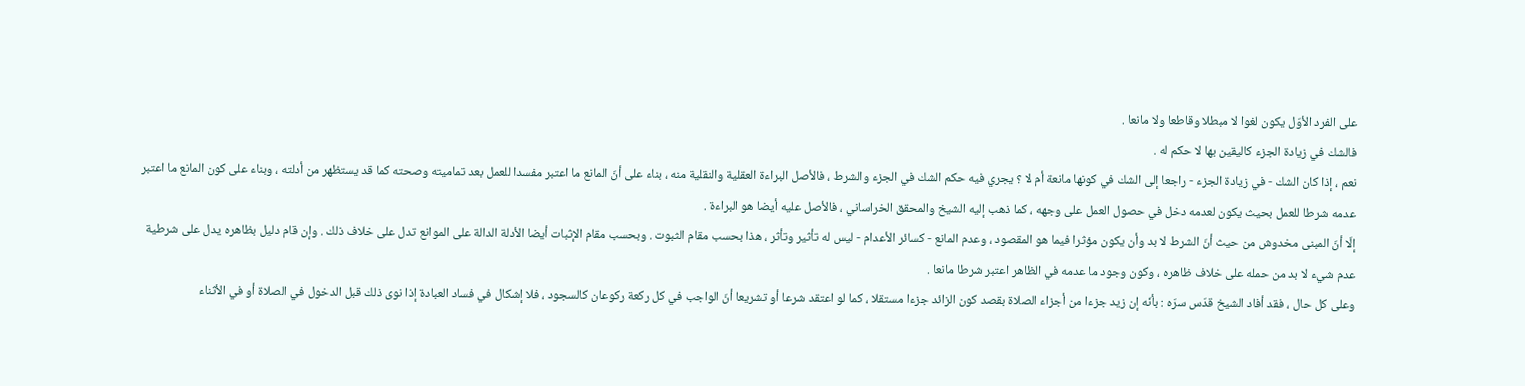على الفرد الأوّل يكون لغوا لا مبطلا وقاطعا ولا مانعا .
فالشك في زيادة الجزء كاليقين بها لا حكم له .
نعم ، إذا كان الشك - في زيادة الجزء - راجعا إلى الشك في كونها مانعة أم لا ؟ يجري فيه حكم الشك في الجزء والشرط ، فالأصل البراءة العقلية والنقلية منه ، بناء على أنّ المانع ما اعتبر مفسدا للعمل بعد تماميته وصحته كما قد يستظهر من أدلته ، وبناء على كون المانع ما اعتبر عدمه شرطا للعمل بحيث يكون لعدمه دخل في حصول العمل على وجهه ، كما ذهب إليه الشيخ والمحقق الخراساني ، فالأصل عليه أيضا هو البراءة .
إلّا أنّ المبنى مخدوش من حيث أنّ الشرط لا بد وأن يكون مؤثرا فيما هو المقصود ، وعدم المانع - كسائر الأعدام - ليس له تأثير وتأثر ، هذا بحسب مقام الثبوت . وبحسب مقام الإثبات أيضا الأدلة الدالة على الموانع تدل على خلاف ذلك . وإن قام دليل بظاهره يدل على شرطية عدم شيء لا بد من حمله على خلاف ظاهره ، وكون وجود ما عدمه في الظاهر اعتبر شرطا مانعا .
وعلى كل حال ، فقد أفاد الشيخ قدّس سرّه : بأنّه إن زيد جزءا من أجزاء الصلاة بقصد كون الزائد جزءا مستقلا ، كما لو اعتقد شرعا أو تشريعا أنّ الواجب في كل ركعة ركوعان كالسجود ، فلا إشكال في فساد العبادة إذا نوى ذلك قبل الدخول في الصلاة أو في الأثناء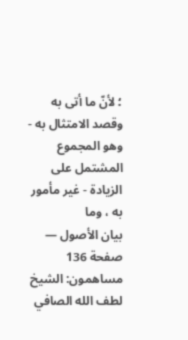؛ لأنّ ما أتى به وقصد الامتثال به - وهو المجموع المشتمل على الزيادة - غير مأمور به ، وما
بيان الأصول — صفحة 136
مساهمون: الشيخ لطف الله الصافي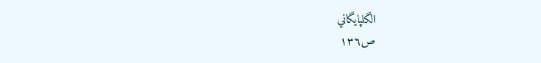الگلپايگاني
ص١٣٦